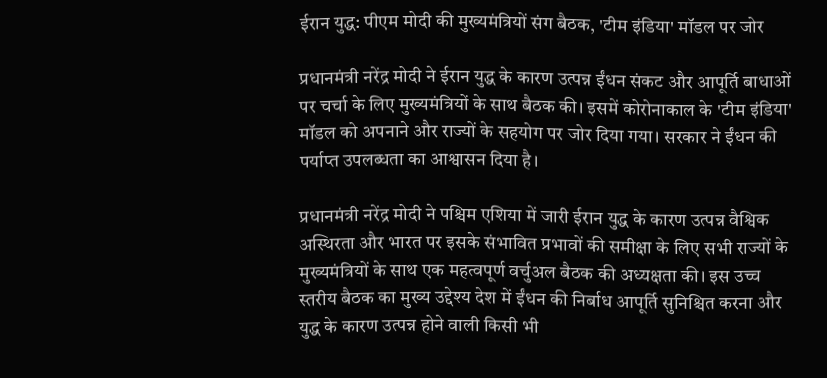ईरान युद्ध: पीएम मोदी की मुख्यमंत्रियों संग बैठक, 'टीम इंडिया' मॉडल पर जोर

प्रधानमंत्री नरेंद्र मोदी ने ईरान युद्ध के कारण उत्पन्न ईंधन संकट और आपूर्ति बाधाओं पर चर्चा के लिए मुख्यमंत्रियों के साथ बैठक की। इसमें कोरोनाकाल के 'टीम इंडिया' मॉडल को अपनाने और राज्यों के सहयोग पर जोर दिया गया। सरकार ने ईंधन की पर्याप्त उपलब्धता का आश्वासन दिया है।

प्रधानमंत्री नरेंद्र मोदी ने पश्चिम एशिया में जारी ईरान युद्ध के कारण उत्पन्न वैश्विक अस्थिरता और भारत पर इसके संभावित प्रभावों की समीक्षा के लिए सभी राज्यों के मुख्यमंत्रियों के साथ एक महत्वपूर्ण वर्चुअल बैठक की अध्यक्षता की। इस उच्च स्तरीय बैठक का मुख्य उद्देश्य देश में ईंधन की निर्बाध आपूर्ति सुनिश्चित करना और युद्ध के कारण उत्पन्न होने वाली किसी भी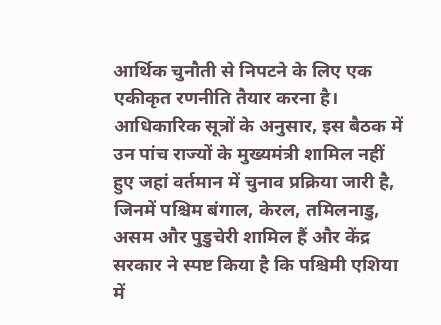आर्थिक चुनौती से निपटने के लिए एक एकीकृत रणनीति तैयार करना है। आधिकारिक सूत्रों के अनुसार, इस बैठक में उन पांच राज्यों के मुख्यमंत्री शामिल नहीं हुए जहां वर्तमान में चुनाव प्रक्रिया जारी है, जिनमें पश्चिम बंगाल, केरल, तमिलनाडु, असम और पुडुचेरी शामिल हैं और केंद्र सरकार ने स्पष्ट किया है कि पश्चिमी एशिया में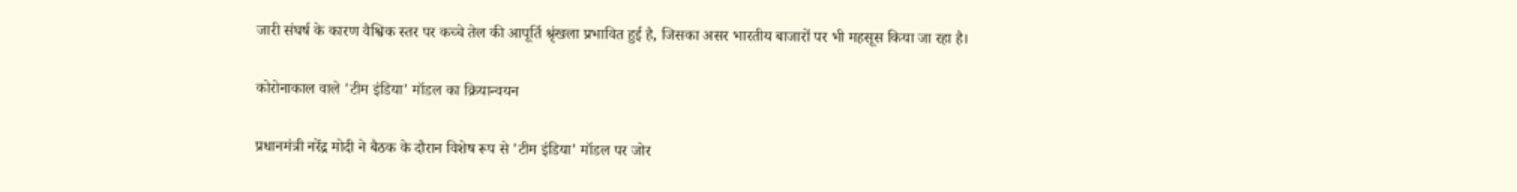जारी संघर्ष के कारण वैश्विक स्तर पर कच्चे तेल की आपूर्ति श्रृंखला प्रभावित हुई है, जिसका असर भारतीय बाजारों पर भी महसूस किया जा रहा है।

कोरोनाकाल वाले 'टीम इंडिया' मॉडल का क्रियान्वयन

प्रधानमंत्री नरेंद्र मोदी ने बैठक के दौरान विशेष रूप से 'टीम इंडिया' मॉडल पर जोर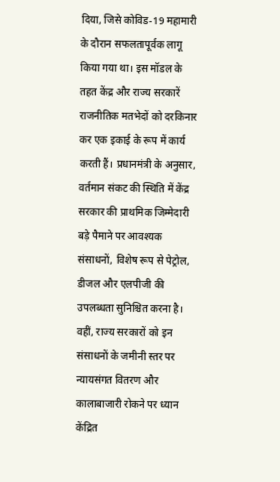दिया, जिसे कोविड-19 महामारी के दौरान सफलतापूर्वक लागू किया गया था। इस मॉडल के तहत केंद्र और राज्य सरकारें राजनीतिक मतभेदों को दरकिनार कर एक इकाई के रूप में कार्य करती हैं। प्रधानमंत्री के अनुसार, वर्तमान संकट की स्थिति में केंद्र सरकार की प्राथमिक जिम्मेदारी बड़े पैमाने पर आवश्यक संसाधनों, विशेष रूप से पेट्रोल, डीजल और एलपीजी की उपलब्धता सुनिश्चित करना है। वहीं, राज्य सरकारों को इन संसाधनों के जमीनी स्तर पर न्यायसंगत वितरण और कालाबाजारी रोकने पर ध्यान केंद्रित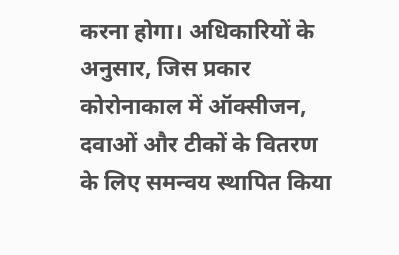करना होगा। अधिकारियों के अनुसार, जिस प्रकार कोरोनाकाल में ऑक्सीजन, दवाओं और टीकों के वितरण के लिए समन्वय स्थापित किया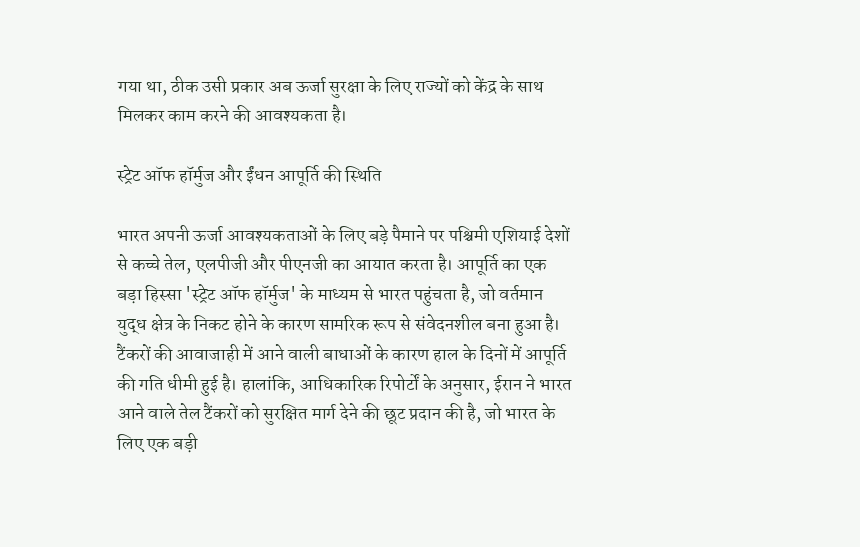गया था, ठीक उसी प्रकार अब ऊर्जा सुरक्षा के लिए राज्यों को केंद्र के साथ मिलकर काम करने की आवश्यकता है।

स्ट्रेट ऑफ हॉर्मुज और ईंधन आपूर्ति की स्थिति

भारत अपनी ऊर्जा आवश्यकताओं के लिए बड़े पैमाने पर पश्चिमी एशियाई देशों से कच्चे तेल, एलपीजी और पीएनजी का आयात करता है। आपूर्ति का एक बड़ा हिस्सा 'स्ट्रेट ऑफ हॉर्मुज' के माध्यम से भारत पहुंचता है, जो वर्तमान युद्ध क्षेत्र के निकट होने के कारण सामरिक रूप से संवेदनशील बना हुआ है। टैंकरों की आवाजाही में आने वाली बाधाओं के कारण हाल के दिनों में आपूर्ति की गति धीमी हुई है। हालांकि, आधिकारिक रिपोर्टों के अनुसार, ईरान ने भारत आने वाले तेल टैंकरों को सुरक्षित मार्ग देने की छूट प्रदान की है, जो भारत के लिए एक बड़ी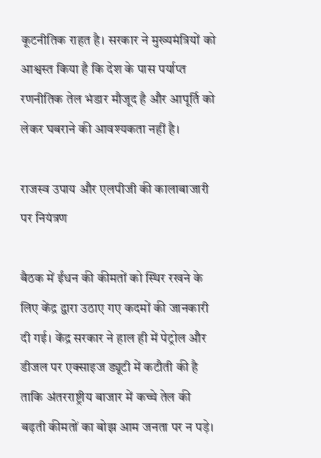कूटनीतिक राहत है। सरकार ने मुख्यमंत्रियों को आश्वस्त किया है कि देश के पास पर्याप्त रणनीतिक तेल भंडार मौजूद है और आपूर्ति को लेकर घबराने की आवश्यकता नहीं है।

राजस्व उपाय और एलपीजी की कालाबाजारी पर नियंत्रण

बैठक में ईंधन की कीमतों को स्थिर रखने के लिए केंद्र द्वारा उठाए गए कदमों की जानकारी दी गई। केंद्र सरकार ने हाल ही में पेट्रोल और डीजल पर एक्साइज ड्यूटी में कटौती की है ताकि अंतरराष्ट्रीय बाजार में कच्चे तेल की बढ़ती कीमतों का बोझ आम जनता पर न पड़े।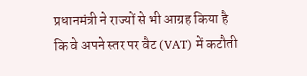प्रधानमंत्री ने राज्यों से भी आग्रह किया है कि वे अपने स्तर पर वैट (VAT) में कटौती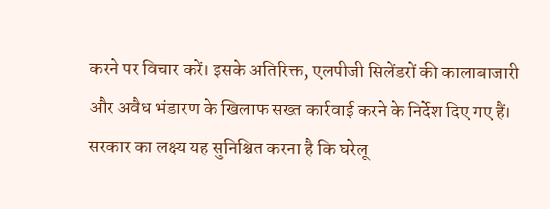करने पर विचार करें। इसके अतिरिक्त, एलपीजी सिलेंडरों की कालाबाजारी और अवैध भंडारण के खिलाफ सख्त कार्रवाई करने के निर्देश दिए गए हैं। सरकार का लक्ष्य यह सुनिश्चित करना है कि घरेलू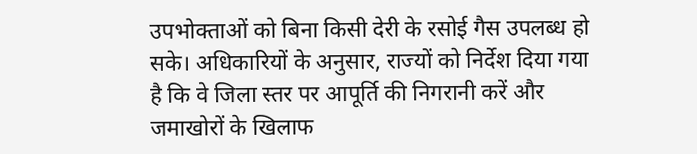उपभोक्ताओं को बिना किसी देरी के रसोई गैस उपलब्ध हो सके। अधिकारियों के अनुसार, राज्यों को निर्देश दिया गया है कि वे जिला स्तर पर आपूर्ति की निगरानी करें और जमाखोरों के खिलाफ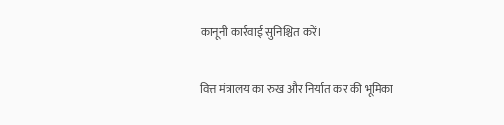कानूनी कार्रवाई सुनिश्चित करें।

वित्त मंत्रालय का रुख और निर्यात कर की भूमिका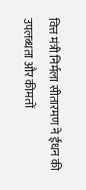वित्त मंत्री निर्मला सीतारमण ने ईंधन की उपलब्धता और कीमतों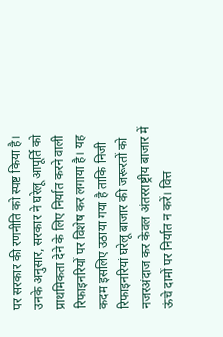पर सरकार की रणनीति को स्पष्ट किया है। उनके अनुसार, सरकार ने घरेलू आपूर्ति को प्राथमिकता देने के लिए निर्यात करने वाली रिफाइनरियों पर विशेष कर लगाया है। यह कदम इसलिए उठाया गया है ताकि निजी रिफाइनरियां घरेलू बाजार की जरूरतों को नजरअंदाज कर केवल अंतरराष्ट्रीय बाजार में ऊंचे दामों पर निर्यात न करें। वित्त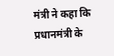मंत्री ने कहा कि प्रधानमंत्री के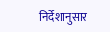निर्देशानुसार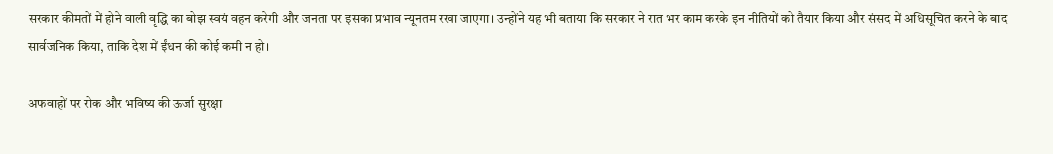सरकार कीमतों में होने वाली वृद्धि का बोझ स्वयं वहन करेगी और जनता पर इसका प्रभाव न्यूनतम रखा जाएगा। उन्होंने यह भी बताया कि सरकार ने रात भर काम करके इन नीतियों को तैयार किया और संसद में अधिसूचित करने के बाद सार्वजनिक किया, ताकि देश में ईंधन की कोई कमी न हो।

अफवाहों पर रोक और भविष्य की ऊर्जा सुरक्षा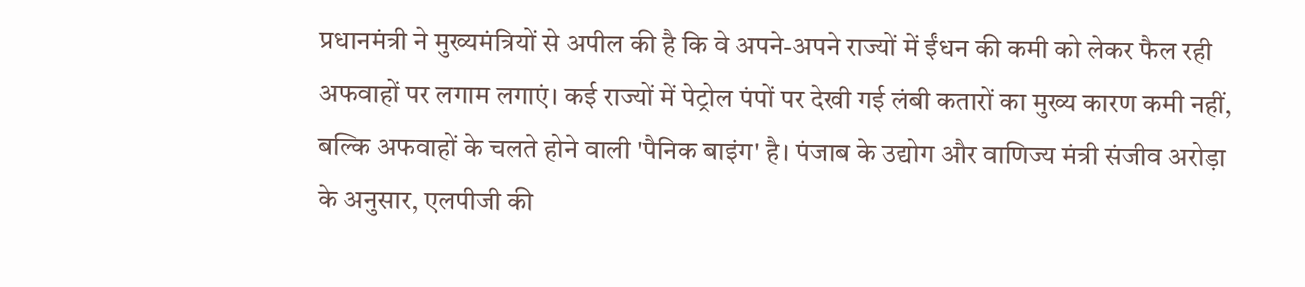प्रधानमंत्री ने मुख्यमंत्रियों से अपील की है कि वे अपने-अपने राज्यों में ईंधन की कमी को लेकर फैल रही अफवाहों पर लगाम लगाएं। कई राज्यों में पेट्रोल पंपों पर देखी गई लंबी कतारों का मुख्य कारण कमी नहीं, बल्कि अफवाहों के चलते होने वाली 'पैनिक बाइंग' है। पंजाब के उद्योग और वाणिज्य मंत्री संजीव अरोड़ा के अनुसार, एलपीजी की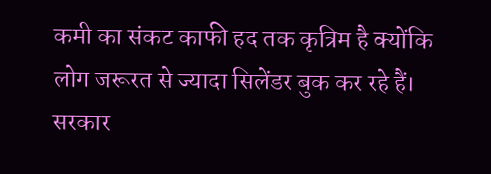कमी का संकट काफी हद तक कृत्रिम है क्योंकि लोग जरूरत से ज्यादा सिलेंडर बुक कर रहे हैं। सरकार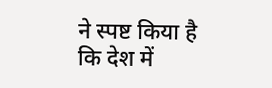ने स्पष्ट किया है कि देश में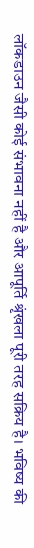लॉकडाउन जैसी कोई संभावना नहीं है और आपूर्ति श्रृंखला पूरी तरह सक्रिय है। भविष्य की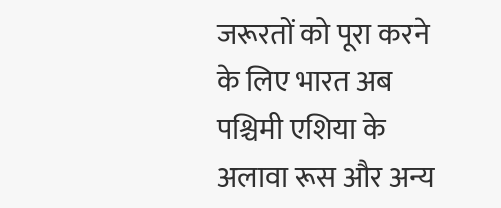जरूरतों को पूरा करने के लिए भारत अब पश्चिमी एशिया के अलावा रूस और अन्य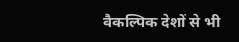वैकल्पिक देशों से भी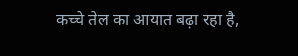कच्चे तेल का आयात बढ़ा रहा है,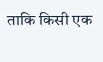ताकि किसी एक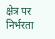क्षेत्र पर निर्भरता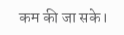कम की जा सके।